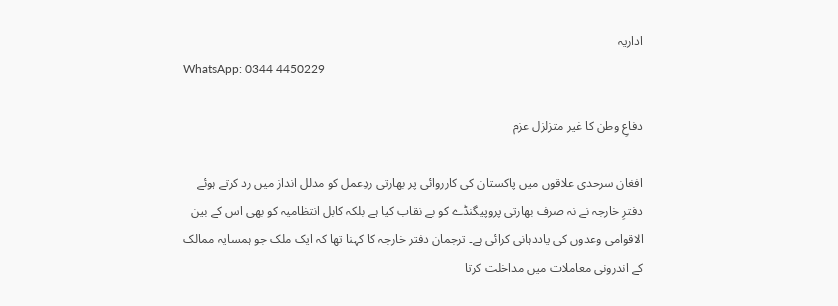اداریہ
WhatsApp: 0344 4450229

دفاعِ وطن کا غیر متزلزل عزم

افغان سرحدی علاقوں میں پاکستان کی کارروائی پر بھارتی ردِعمل کو مدلل انداز میں رد کرتے ہوئے دفترِ خارجہ نے نہ صرف بھارتی پروپیگنڈے کو بے نقاب کیا ہے بلکہ کابل انتظامیہ کو بھی اس کے بین الاقوامی وعدوں کی یاددہانی کرائی ہے۔ ترجمان دفتر خارجہ کا کہنا تھا کہ ایک ملک جو ہمسایہ ممالک کے اندرونی معاملات میں مداخلت کرتا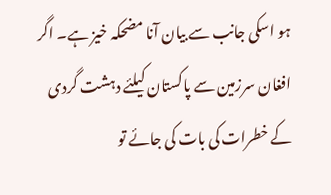ہو اسکی جانب سے بیان آنا مضحکہ خیز ہے۔ اگر افغان سرزمین سے پاکستان کیلئے دہشت گردی کے خطرات کی بات کی جائے تو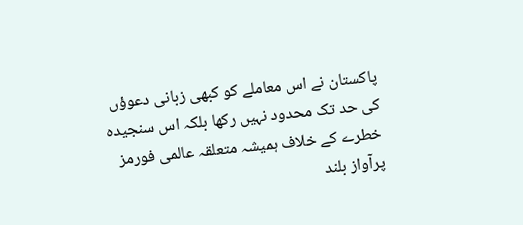پاکستان نے اس معاملے کو کبھی زبانی دعوؤں کی حد تک محدود نہیں رکھا بلکہ اس سنجیدہ خطرے کے خلاف ہمیشہ متعلقہ عالمی فورمز پرآواز بلند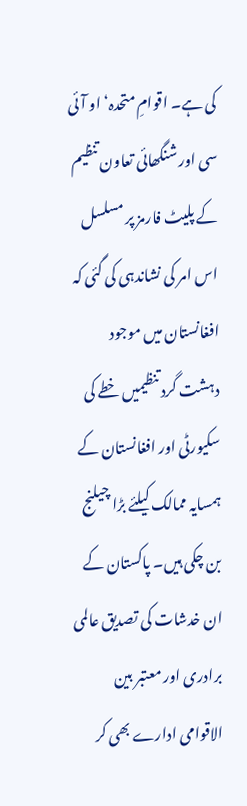کی ہے۔ اقوامِ متحدہ‘ او آئی سی اور شنگھائی تعاون تنظیم کے پلیٹ فارمز پر مسلسل اس امر کی نشاندہی کی گئی کہ افغانستان میں موجود دہشت گرد تنظیمیں خطے کی سکیورٹی اور افغانستان کے ہمسایہ ممالک کیلئے بڑا چیلنج بن چکی ہیں۔ پاکستان کے ان خدشات کی تصدیق عالمی برادری اور معتبر بین الاقوامی ادارے بھی کر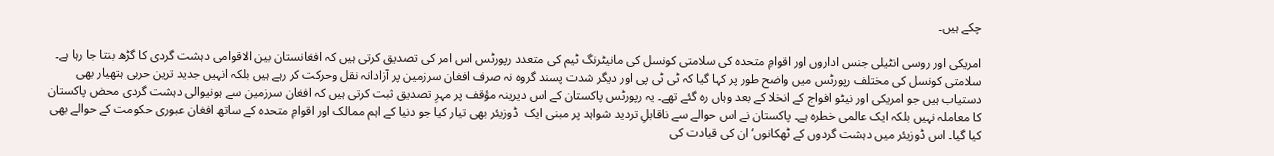چکے ہیں۔

امریکی اور روسی انٹیلی جنس اداروں اور اقوامِ متحدہ کی سلامتی کونسل کی مانیٹرنگ ٹیم کی متعدد رپورٹس اس امر کی تصدیق کرتی ہیں کہ افغانستان بین الاقوامی دہشت گردی کا گڑھ بنتا جا رہا ہے۔ سلامتی کونسل کی مختلف رپورٹس میں واضح طور پر کہا گیا کہ ٹی ٹی پی اور دیگر شدت پسند گروہ نہ صرف افغان سرزمین پر آزادانہ نقل وحرکت کر رہے ہیں بلکہ انہیں جدید ترین حربی ہتھیار بھی دستیاب ہیں جو امریکی اور نیٹو افواج کے انخلا کے بعد وہاں رہ گئے تھے۔ یہ رپورٹس پاکستان کے اس دیرینہ مؤقف پر مہرِ تصدیق ثبت کرتی ہیں کہ افغان سرزمین سے ہونیوالی دہشت گردی محض پاکستان کا معاملہ نہیں بلکہ ایک عالمی خطرہ ہے۔ پاکستان نے اس حوالے سے ناقابلِ تردید شواہد پر مبنی ایک  ڈوزیئر بھی تیار کیا جو دنیا کے اہم ممالک اور اقوامِ متحدہ کے ساتھ افغان عبوری حکومت کے حوالے بھی کیا گیا۔ اس ڈوزیئر میں دہشت گردوں کے ٹھکانوں‘ ان کی قیادت کی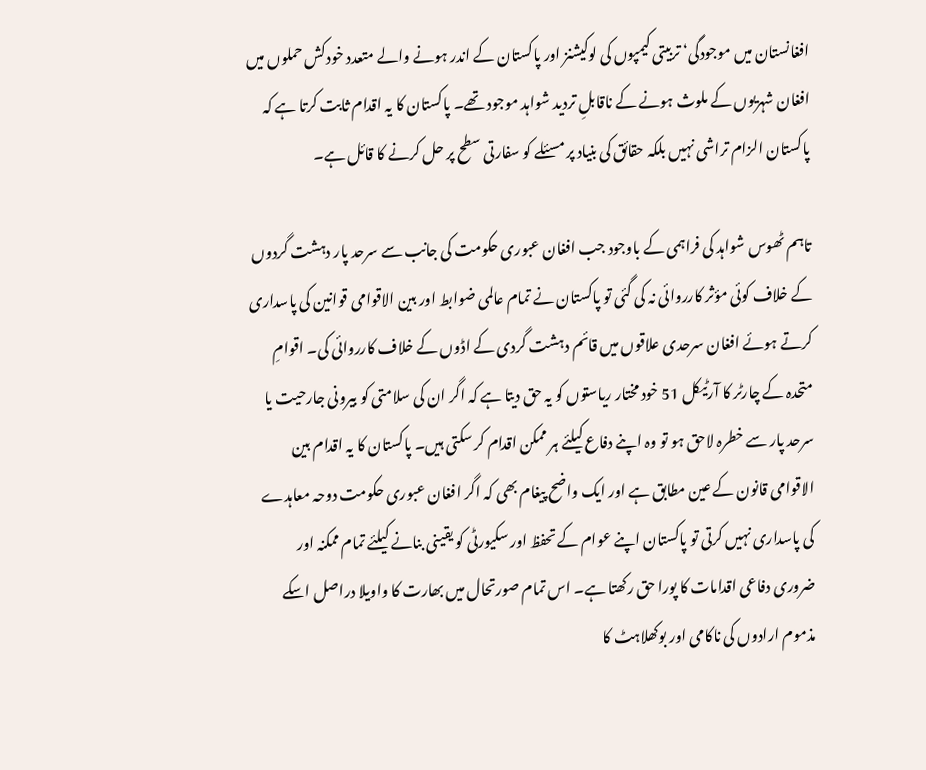افغانستان میں موجودگی‘ تربیتی کیمپوں کی لوکیشنز اور پاکستان کے اندر ہونے والے متعدد خودکش حملوں میں افغان شہریوں کے ملوث ہونے کے ناقابلِ تردید شواہد موجود تھے۔ پاکستان کا یہ اقدام ثابت کرتا ہے کہ پاکستان الزام تراشی نہیں بلکہ حقائق کی بنیاد پر مسئلے کو سفارتی سطح پر حل کرنے کا قائل ہے۔

تاہم ٹھوس شواہد کی فراہمی کے باوجود جب افغان عبوری حکومت کی جانب سے سرحد پار دہشت گردوں کے خلاف کوئی مؤثر کارروائی نہ کی گئی تو پاکستان نے تمام عالمی ضوابط اور بین الاقوامی قوانین کی پاسداری کرتے ہوئے افغان سرحدی علاقوں میں قائم دہشت گردی کے اڈوں کے خلاف کارروائی کی۔ اقوامِ متحدہ کے چارٹر کا آرٹیکل 51 خود مختار ریاستوں کو یہ حق دیتا ہے کہ اگر ان کی سلامتی کو بیرونی جارحیت یا سرحد پار سے خطرہ لاحق ہو تو وہ اپنے دفاع کیلئے ہر ممکن اقدام کر سکتی ہیں۔ پاکستان کا یہ اقدام بین الاقوامی قانون کے عین مطابق ہے اور ایک واضح پیغام بھی کہ اگر افغان عبوری حکومت دوحہ معاہدے کی پاسداری نہیں کرتی تو پاکستان اپنے عوام کے تحفظ اور سکیورٹی کو یقینی بنانے کیلئے تمام ممکنہ اور ضروری دفاعی اقدامات کا پورا حق رکھتا ہے۔ اس تمام صورتحال میں بھارت کا واویلا دراصل اسکے مذموم ارادوں کی ناکامی اور بوکھلاہٹ کا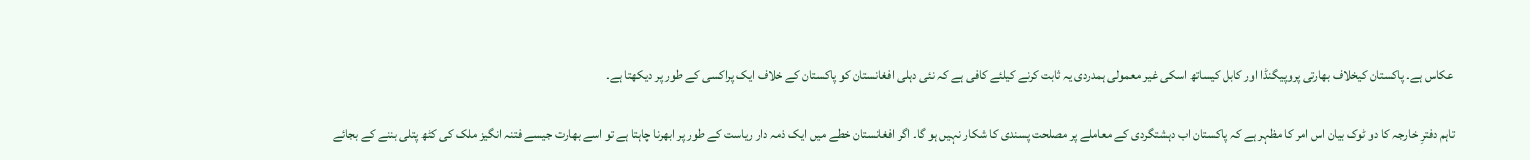عکاس ہے۔ پاکستان کیخلاف بھارتی پروپیگنڈا اور کابل کیساتھ اسکی غیر معمولی ہمدردی یہ ثابت کرنے کیلئے کافی ہے کہ نئی دہلی افغانستان کو پاکستان کے خلاف ایک پراکسی کے طور پر دیکھتا ہے۔

تاہم دفترِ خارجہ کا دو ٹوک بیان اس امر کا مظہر ہے کہ پاکستان اب دہشتگردی کے معاملے پر مصلحت پسندی کا شکار نہیں ہو گا۔ اگر افغانستان خطے میں ایک ذمہ دار ریاست کے طور پر ابھرنا چاہتا ہے تو اسے بھارت جیسے فتنہ انگیز ملک کی کٹھ پتلی بننے کے بجائے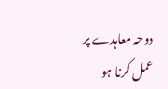دوحہ معاہدے پر عمل کرنا ہو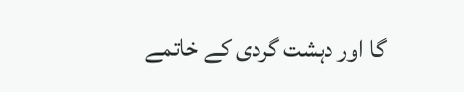گا اور دہشت گردی کے خاتمے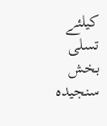کیلئے تسلی بخش سنجیدہ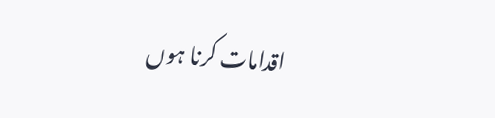اقدامات کرنا ہوں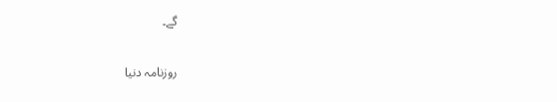گے۔

روزنامہ دنیا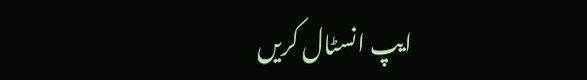ایپ انسٹال کریں